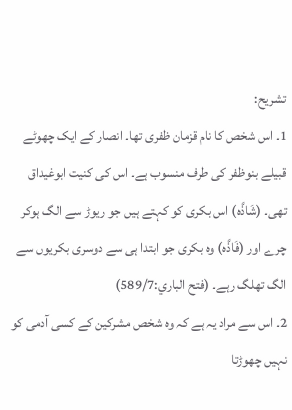تشریح:
1۔ اس شخص کا نام قزمان ظفری تھا۔ انصار کے ایک چھوٹے قبیلے بنوظفر کی طرف منسوب ہے۔ اس کی کنیت ابوغیداق تھی۔ (شَاذَّه) اس بکری کو کہتے ہیں جو ریوڑ سے الگ ہوکر چرے اور (فَاذَّه) وہ بکری جو ابتدا ہی سے دوسری بکریوں سے الگ تھلگ رہے۔ (فتح الباري:589/7)
2۔ اس سے مراد یہ ہے کہ وہ شخص مشرکین کے کسی آدمی کو نہیں چھوڑتا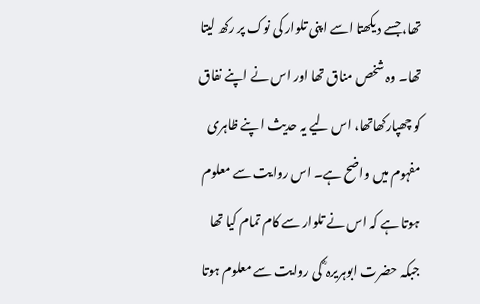تھا، جسے دیکھتا اسے اپنی تلوار کی نوک پر رکھ لیتا تھا۔ وہ شخص مناق تھا اور اس نے اپنے نفاق کو چھپارکھاتھا، اس لیے یہ حدیث ا پنے ظاہری مفہوم میں واضح ہے۔ اس روایت سے معلوم ہوتا ہے کہ اس نے تلوار سے کام تمام کیا تھا جبکہ حضرت ابوہریرہ ؓ کی روایت سے معلوم ہوتا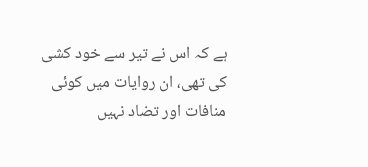ہے کہ اس نے تیر سے خود کشی کی تھی، ان روایات میں کوئی منافات اور تضاد نہیں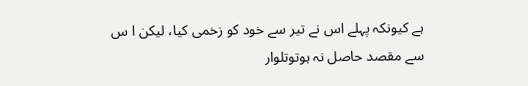ہے کیونکہ پہلے اس نے تیر سے خود کو زخمی کیا، لیکن ا س سے مقصد حاصل نہ ہوتوتلوار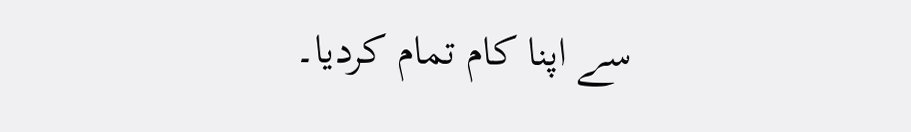سے اپنا کام تمام کردیا۔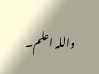واللہ اعلم۔